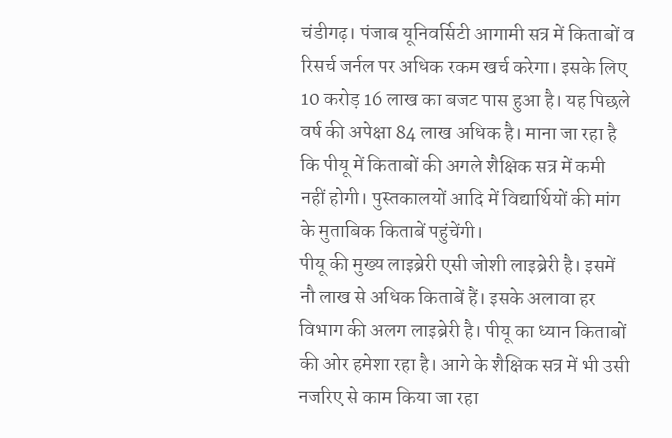चंडीगढ़। पंजाब यूनिवर्सिटी आगामी सत्र में किताबों व रिसर्च जर्नल पर अधिक रकम खर्च करेगा। इसके लिए 10 करोड़ 16 लाख का बजट पास हुआ है। यह पिछले वर्ष की अपेक्षा 84 लाख अधिक है। माना जा रहा है कि पीयू में किताबों की अगले शैक्षिक सत्र में कमी नहीं होगी। पुस्तकालयों आदि में विद्यार्थियों की मांग के मुताबिक किताबें पहुंचेंगी।
पीयू की मुख्य लाइब्रेरी एसी जोशी लाइब्रेरी है। इसमें नौ लाख से अधिक किताबें हैं। इसके अलावा हर विभाग की अलग लाइब्रेरी है। पीयू का ध्यान किताबों की ओर हमेशा रहा है। आगे के शैक्षिक सत्र में भी उसी नजरिए से काम किया जा रहा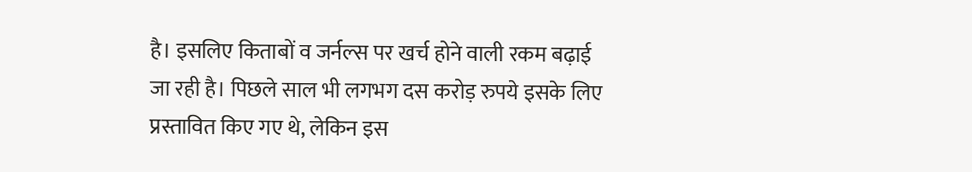है। इसलिए किताबों व जर्नल्स पर खर्च होने वाली रकम बढ़ाई जा रही है। पिछले साल भी लगभग दस करोड़ रुपये इसके लिए प्रस्तावित किए गए थे, लेकिन इस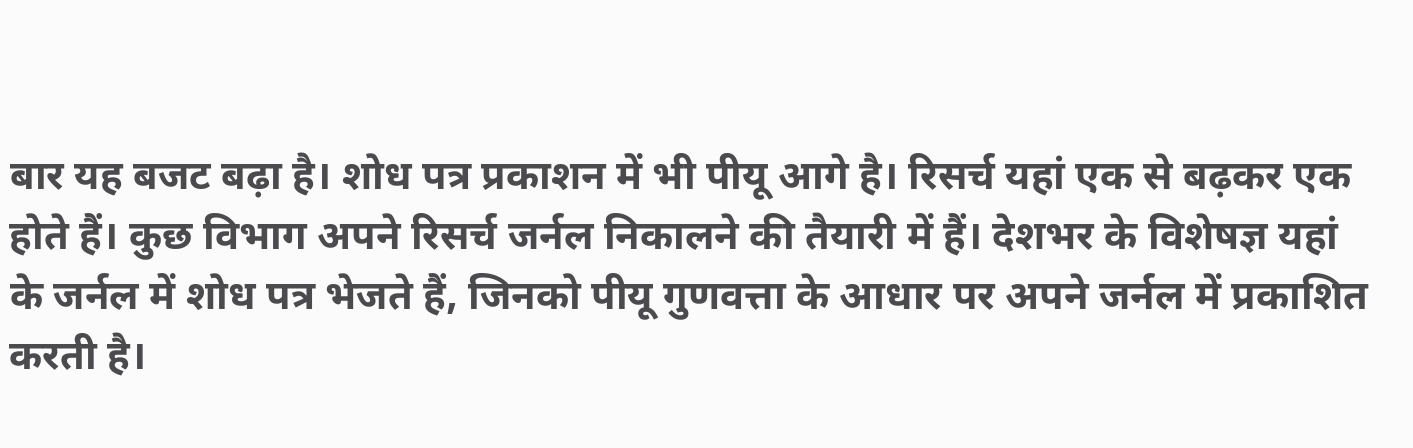बार यह बजट बढ़ा है। शोध पत्र प्रकाशन में भी पीयू आगे है। रिसर्च यहां एक से बढ़कर एक होते हैं। कुछ विभाग अपने रिसर्च जर्नल निकालने की तैयारी में हैं। देशभर के विशेषज्ञ यहां के जर्नल में शोध पत्र भेजते हैं, जिनको पीयू गुणवत्ता के आधार पर अपने जर्नल में प्रकाशित करती है।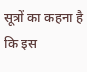सूत्रों का कहना है कि इस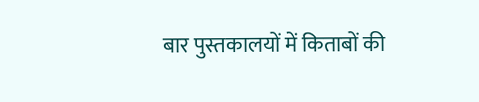बार पुस्तकालयों में किताबों की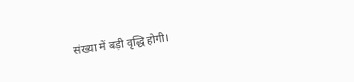संख्या में बड़ी वृद्धि होगी।